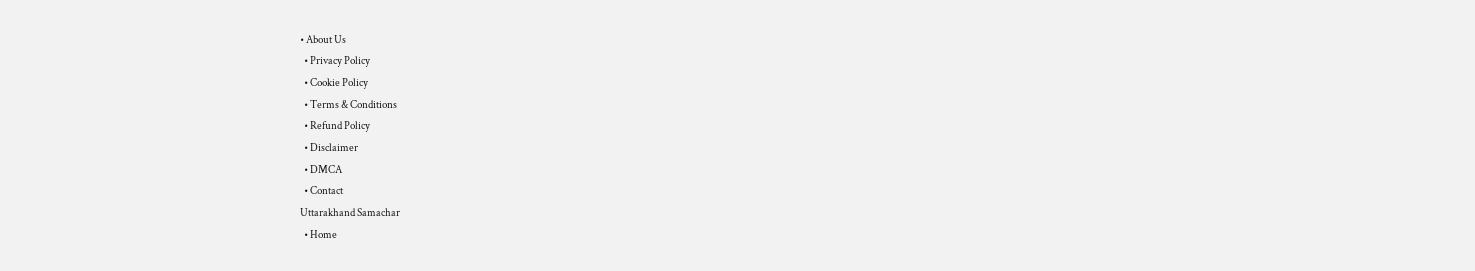• About Us
  • Privacy Policy
  • Cookie Policy
  • Terms & Conditions
  • Refund Policy
  • Disclaimer
  • DMCA
  • Contact
Uttarakhand Samachar
  • Home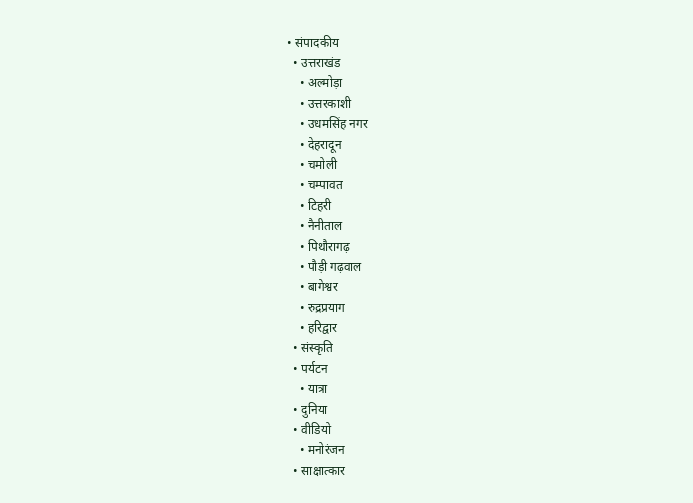• संपादकीय
  • उत्तराखंड
    • अल्मोड़ा
    • उत्तरकाशी
    • उधमसिंह नगर
    • देहरादून
    • चमोली
    • चम्पावत
    • टिहरी
    • नैनीताल
    • पिथौरागढ़
    • पौड़ी गढ़वाल
    • बागेश्वर
    • रुद्रप्रयाग
    • हरिद्वार
  • संस्कृति
  • पर्यटन
    • यात्रा
  • दुनिया
  • वीडियो
    • मनोरंजन
  • साक्षात्कार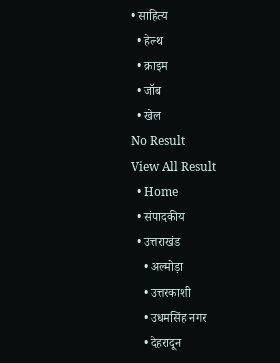• साहित्य
  • हेल्थ
  • क्राइम
  • जॉब
  • खेल
No Result
View All Result
  • Home
  • संपादकीय
  • उत्तराखंड
    • अल्मोड़ा
    • उत्तरकाशी
    • उधमसिंह नगर
    • देहरादून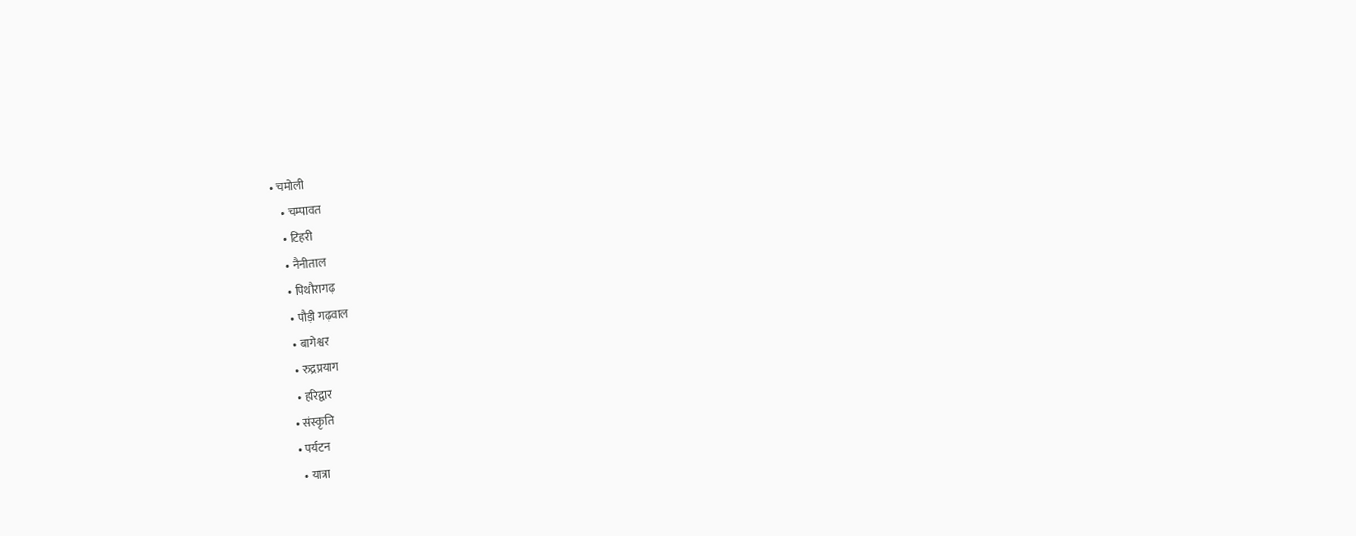• चमोली
    • चम्पावत
    • टिहरी
    • नैनीताल
    • पिथौरागढ़
    • पौड़ी गढ़वाल
    • बागेश्वर
    • रुद्रप्रयाग
    • हरिद्वार
  • संस्कृति
  • पर्यटन
    • यात्रा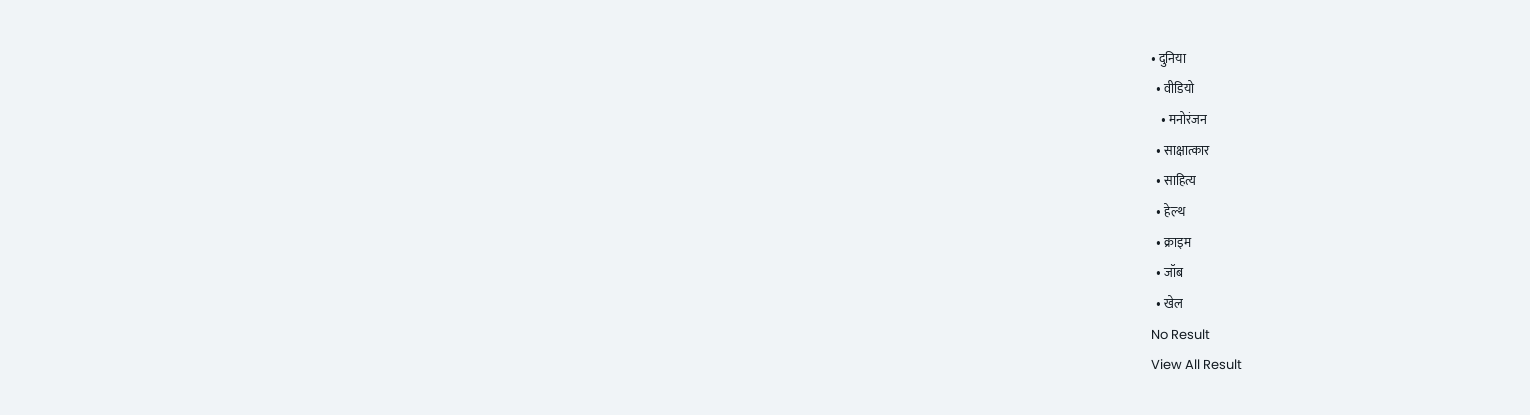• दुनिया
  • वीडियो
    • मनोरंजन
  • साक्षात्कार
  • साहित्य
  • हेल्थ
  • क्राइम
  • जॉब
  • खेल
No Result
View All Result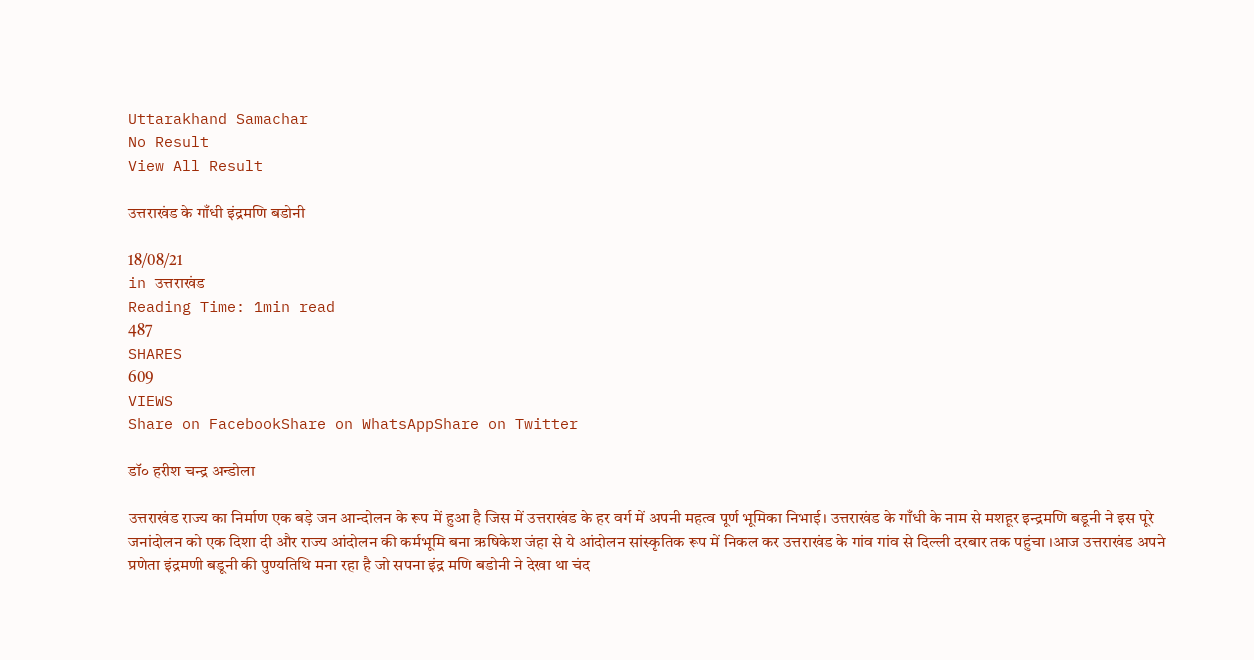Uttarakhand Samachar
No Result
View All Result

उत्तराखंड के गाँधी इंद्रमणि बडोनी

18/08/21
in उत्तराखंड
Reading Time: 1min read
487
SHARES
609
VIEWS
Share on FacebookShare on WhatsAppShare on Twitter

डॉ० हरीश चन्द्र अन्डोला

उत्तराखंड राज्य का निर्माण एक बड़े जन आन्दोलन के रूप में हुआ है जिस में उत्तराखंड के हर वर्ग में अपनी महत्व पूर्ण भूमिका निभाई। उत्तराखंड के गाँधी के नाम से मशहूर इन्द्रमणि बडूनी ने इस पूरे जनांदोलन को एक दिशा दी और राज्य आंदोलन की कर्मभूमि बना ऋषिकेश जंहा से ये आंदोलन सांस्कृतिक रूप में निकल कर उत्तराखंड के गांव गांव से दिल्ली दरबार तक पहुंचा ।आज उत्तराखंड अपने प्रणेता इंद्रमणी बडूनी की पुण्यतिथि मना रहा है जो सपना इंद्र मणि बडोनी ने देखा था चंद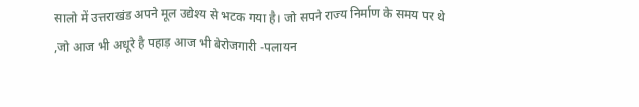सालो में उत्तराखंड अपने मूल उद्येश्य से भटक गया है। जो सपने राज्य निर्माण के समय पर थे ,जो आज भी अधूरे है पहाड़ आज भी बेरोजगारी -पलायन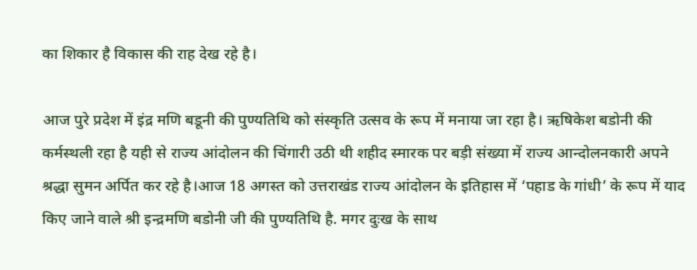का शिकार है विकास की राह देख रहे है।

आज पुरे प्रदेश में इंद्र मणि बडूनी की पुण्यतिथि को संस्कृति उत्सव के रूप में मनाया जा रहा है। ऋषिकेश बडोनी की कर्मस्थली रहा है यही से राज्य आंदोलन की चिंगारी उठी थी शहीद स्मारक पर बड़ी संख्या में राज्य आन्दोलनकारी अपने श्रद्धा सुमन अर्पित कर रहे है।आज 18 अगस्त को उत्तराखंड राज्य आंदोलन के इतिहास में ‘पहाड के गांधी’ के रूप में याद किए जाने वाले श्री इन्द्रमणि बडोनी जी की पुण्यतिथि है. मगर दुःख के साथ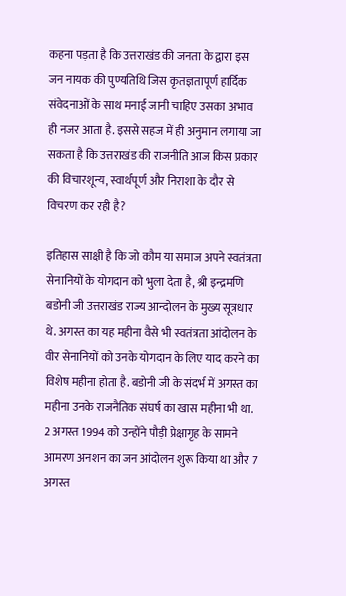कहना पड़ता है कि उत्तराखंड की जनता के द्वारा इस जन नायक की पुण्यतिथि जिस कृतज्ञतापूर्ण हार्दिक संवेदनाओं के साथ मनाई जानी चाहिए उसका अभाव ही नजर आता है. इससे सहज में ही अनुमान लगाया जा सकता है कि उत्तराखंड की राजनीति आज किस प्रकार की विचारशून्य, स्वार्थपूर्ण और निराशा के दौर से विचरण कर रही है?

इतिहास साक्षी है कि जो कौम या समाज अपने स्वतंत्रता सेनानियों के योगदान को भुला देता है, श्री इन्द्रमणि बडोनी जी उत्तराखंड राज्य आन्दोलन के मुख्य सूत्रधार थे. अगस्त का यह महीना वैसे भी स्वतंत्रता आंदोलन के वीर सेनानियों को उनके योगदान के लिए याद करने का विशेष महीना होता है. बडोनी जी के संदर्भ में अगस्त का महीना उनके राजनैतिक संघर्ष का खास महीना भी था. 2 अगस्त 1994 को उन्होंने पौड़ी प्रेक्षागृह के सामने आमरण अनशन का जन आंदोलन शुरू किया था और 7 अगस्त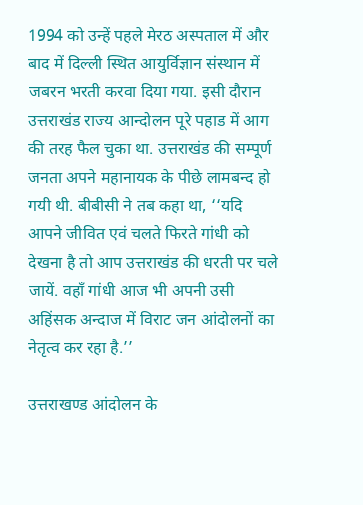1994 को उन्हें पहले मेरठ अस्पताल में और बाद में दिल्ली स्थित आयुर्विज्ञान संस्थान में जबरन भरती करवा दिया गया. इसी दौरान उत्तराखंड राज्य आन्दोलन पूरे पहाड में आग की तरह फैल चुका था. उत्तराखंड की सम्पूर्ण जनता अपने महानायक के पीछे लामबन्द हो गयी थी. बीबीसी ने तब कहा था, ‘‘यदि आपने जीवित एवं चलते फिरते गांधी को देखना है तो आप उत्तराखंड की धरती पर चले जायें. वहाँ गांधी आज भी अपनी उसी अहिंसक अन्दाज में विराट जन आंदोलनों का नेतृत्व कर रहा है.’’

उत्तराखण्ड आंदोलन के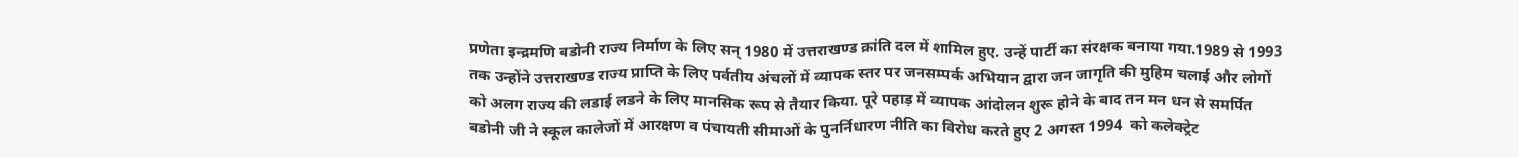प्रणेता इन्द्रमणि बडोनी राज्य निर्माण के लिए सन् 1980 में उत्तराखण्ड क्रांति दल में शामिल हुए. उन्हें पार्टी का संरक्षक बनाया गया.1989 से 1993 तक उन्होंने उत्तराखण्ड राज्य प्राप्ति के लिए पर्वतीय अंचलों में व्यापक स्तर पर जनसम्पर्क अभियान द्वारा जन जागृति की मुहिम चलाई और लोगों को अलग राज्य की लडाई लडने के लिए मानसिक रूप से तैयार किया. पूरे पहाड़ में व्यापक आंदोलन शुरू होने के बाद तन मन धन से समर्पित बडोनी जी ने स्कूल कालेजों में आरक्षण व पंचायती सीमाओं के पुनर्निधारण नीति का विरोध करते हुए 2 अगस्त 1994  को कलेक्ट्रेट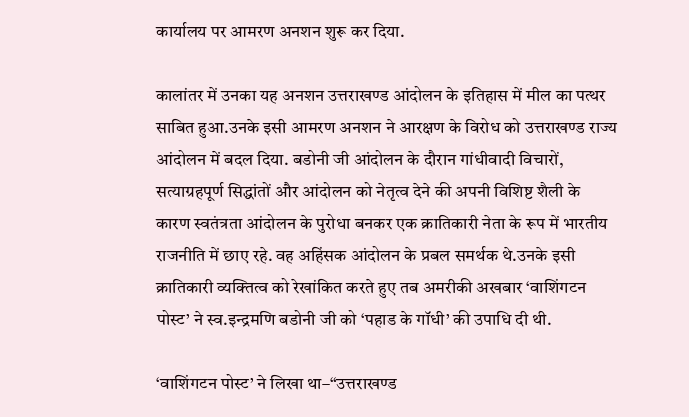कार्यालय पर आमरण अनशन शुरू कर दिया.

कालांतर में उनका यह अनशन उत्तराखण्ड आंदोलन के इतिहास में मील का पत्थर साबित हुआ.उनके इसी आमरण अनशन ने आरक्षण के विरोध को उत्तराखण्ड राज्य आंदोलन में बदल दिया. बडोनी जी आंदोलन के दौरान गांधीवादी विचारों, सत्याग्रहपूर्ण सिद्धांतों और आंदोलन को नेतृत्व देने की अपनी विशिष्ट शैली के कारण स्वतंत्रता आंदोलन के पुरोधा बनकर एक क्रातिकारी नेता के रूप में भारतीय राजनीति में छाए रहे. वह अहिंसक आंदोलन के प्रबल समर्थक थे.उनके इसी क्रातिकारी व्यक्तित्व को रेखांकित करते हुए तब अमरीकी अखबार ‘वाशिंगटन पोस्ट’ ने स्व.इन्द्रमणि बडोनी जी को ‘पहाड के गॉधी’ की उपाधि दी थी.

‘वाशिंगटन पोस्ट’ ने लिखा था–“उत्तराखण्ड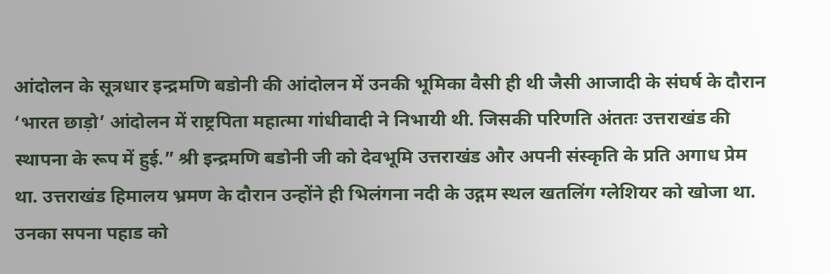आंदोलन के सूत्रधार इन्द्रमणि बडोनी की आंदोलन में उनकी भूमिका वैसी ही थी जैसी आजादी के संघर्ष के दौरान ‘भारत छाड़ो’ आंदोलन में राष्ट्रपिता महात्मा गांधीवादी ने निभायी थी. जिसकी परिणति अंततः उत्तराखंड की स्थापना के रूप में हुई.” श्री इन्द्रमणि बडोनी जी को देवभूमि उत्तराखंड और अपनी संस्कृति के प्रति अगाध प्रेम था. उत्तराखंड हिमालय भ्रमण के दौरान उन्होंने ही भिलंगना नदी के उद्गम स्थल खतलिंग ग्लेशियर को खोजा था. उनका सपना पहाड को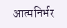आत्मनिर्भर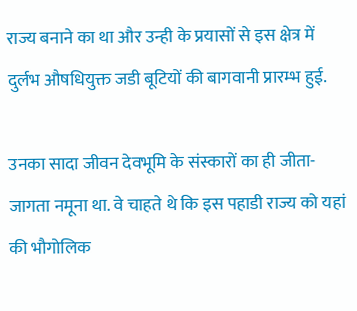राज्य बनाने का था और उन्ही के प्रयासों से इस क्षेत्र में दुर्लभ औषधियुक्त जडी बूटियों की बागवानी प्रारम्भ हुई.

उनका सादा जीवन देवभूमि के संस्कारों का ही जीता-जागता नमूना था. वे चाहते थे कि इस पहाडी राज्य को यहां की भौगोलिक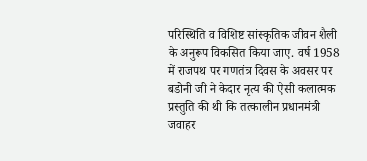परिस्थिति व विशिष्ट सांस्कृतिक जीवन शैली के अनुरूप विकसित किया जाए. वर्ष 1958 में राजपथ पर गणतंत्र दिवस के अवसर पर बडोनी जी ने केदार नृत्य की ऐसी कलात्मक प्रस्तुति की थी कि तत्कालीन प्रधानमंत्री जवाहर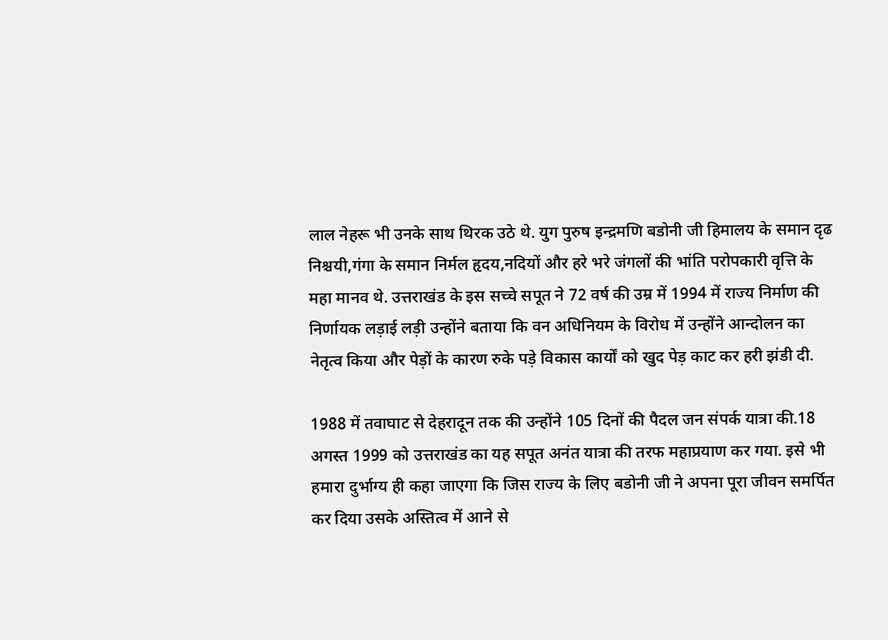लाल नेहरू भी उनके साथ थिरक उठे थे. युग पुरुष इन्द्रमणि बडोनी जी हिमालय के समान दृढ निश्चयी,गंगा के समान निर्मल हृदय,नदियों और हरे भरे जंगलों की भांति परोपकारी वृत्ति के महा मानव थे. उत्तराखंड के इस सच्चे सपूत ने 72 वर्ष की उम्र में 1994 में राज्य निर्माण की निर्णायक लड़ाई लड़ी उन्होंने बताया कि वन अधिनियम के विरोध में उन्होंने आन्दोलन का नेतृत्व किया और पेड़ों के कारण रुके पड़े विकास कार्यों को खुद पेड़ काट कर हरी झंडी दी.

1988 में तवाघाट से देहरादून तक की उन्होंने 105 दिनों की पैदल जन संपर्क यात्रा की.18 अगस्त 1999 को उत्तराखंड का यह सपूत अनंत यात्रा की तरफ महाप्रयाण कर गया. इसे भी हमारा दुर्भाग्य ही कहा जाएगा कि जिस राज्य के लिए बडोनी जी ने अपना पूरा जीवन समर्पित कर दिया उसके अस्तित्व में आने से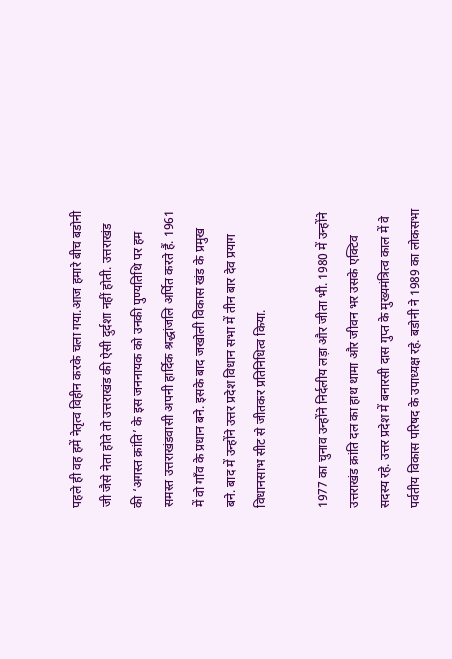पहले ही वह हमें नेतृत्व विहीन करके चला गया.आज हमारे बीच बडोनी जी जैसे नेता होते तो उत्तराखंड की ऐसी दुर्दशा नहीं होती. उत्तराखंड की ‘अगस्त क्रांति’ के इस जननायक को उनकी पुण्यतिथि पर हम समस्त उत्तराखंडवासी अपनी हार्दिक श्रद्धांजलि अर्पित करते हैं. 1961 में वो गाँव के प्रधान बने. इसके बाद जखोली विकास खंड के प्रमुख बने. बाद में उन्होंने उत्तर प्रदेश विधान सभा में तीन बार देव प्रयाग विधानसाभ सीट से जीतकर प्रतिनिधित्व किया.

1977 का चुनाव उन्होंने निर्दलीय लड़ा और जीता भी. 1980 में उन्होंने उत्तराखंड क्रांति दल का हाथ थामा और जीवन भर उसके एक्टिव सदस्य रहे. उत्तर प्रदेश में बनारसी दास गुप्त के मुख्यमंत्रित्व काल में वे पर्वतीय विकास परिषद के उपाध्यक्ष रहे. बडोनी ने 1989 का लोकसभा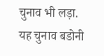चुनाव भी लड़ा. यह चुनाव बडोनी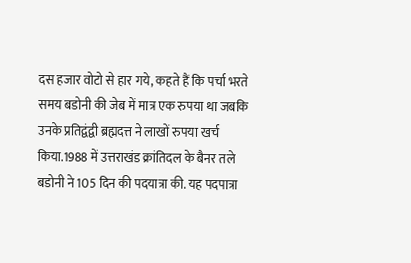दस हजार वोटो से हार गये, कहते हैं कि पर्चा भरते समय बडोनी की जेब में मात्र एक रुपया था जबकि उनके प्रतिद्वंद्वी ब्रह्मदत्त ने लाखों रुपया खर्च किया.1988 में उत्तराखंड क्रांतिदल के बैनर तले बडोनी ने 105 दिन की पदयात्रा की. यह पदपात्रा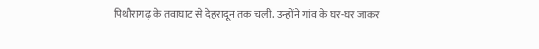पिथौरागढ़ के तवाघाट से देहरादून तक चली. उन्होंने गांव के घर-घर जाकर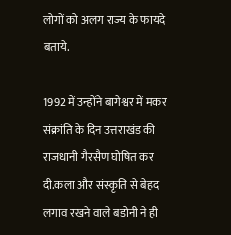लोगों को अलग राज्य के फायदे बताये.

1992 में उन्होंने बागेश्वर में मकर संक्रांति के दिन उत्तराखंड की राजधानी गैरसैण घोषित कर दी.कला और संस्कृति से बेहद लगाव रखने वाले बडोनी ने ही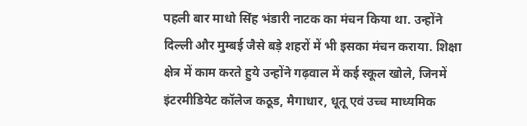पहली बार माधो सिंह भंडारी नाटक का मंचन किया था. उन्होंने दिल्ली और मुम्बई जैसे बड़े शहरों में भी इसका मंचन कराया. शिक्षा क्षेत्र में काम करते हुये उन्होंने गढ़वाल में कई स्कूल खोले, जिनमें इंटरमीडियेट कॉलेज कठूड, मैगाधार, धूतू एवं उच्च माध्यमिक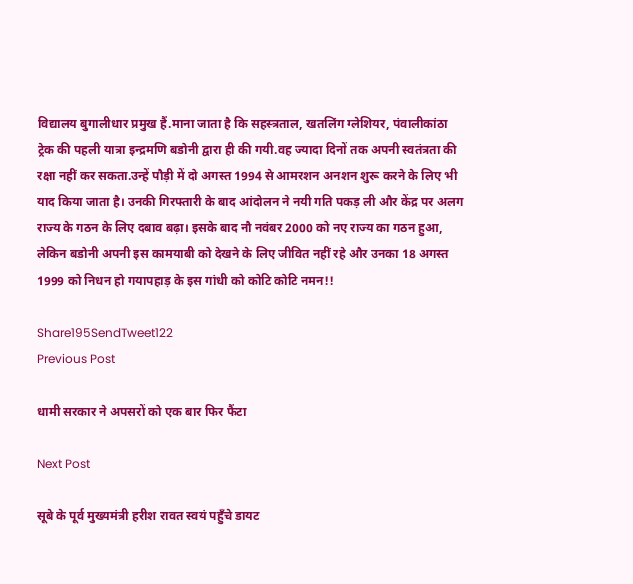विद्यालय बुगालीधार प्रमुख हैं.माना जाता है कि सहस्त्रताल, खतलिंग ग्लेशियर, पंवालीकांठा ट्रेक की पहली यात्रा इन्द्रमणि बडोनी द्वारा ही की गयी.वह ज्यादा दिनों तक अपनी स्वतंत्रता की रक्षा नहीं कर सकता.उन्हें पौड़ी में दो अगस्त 1994 से आमरशन अनशन शुरू करने के लिए भी याद किया जाता है। उनकी गिरफ्तारी के बाद आंदोलन ने नयी गति पकड़ ली और केंद्र पर अलग राज्य के गठन के लिए दबाव बढ़ा। इसके बाद नौ नवंबर 2000 को नए राज्य का गठन हुआ, लेकिन बडोनी अपनी इस कामयाबी को देखने के लिए जीवित नहीं रहे और उनका 18 अगस्त 1999 को निधन हो गयापहाड़ के इस गांधी को कोटि कोटि नमन!!

Share195SendTweet122
Previous Post

धामी सरकार ने अपसरों को एक बार फिर फैंटा

Next Post

सूबे के पूर्व मुख्यमंत्री हरीश रावत स्वयं पहुँचे डायट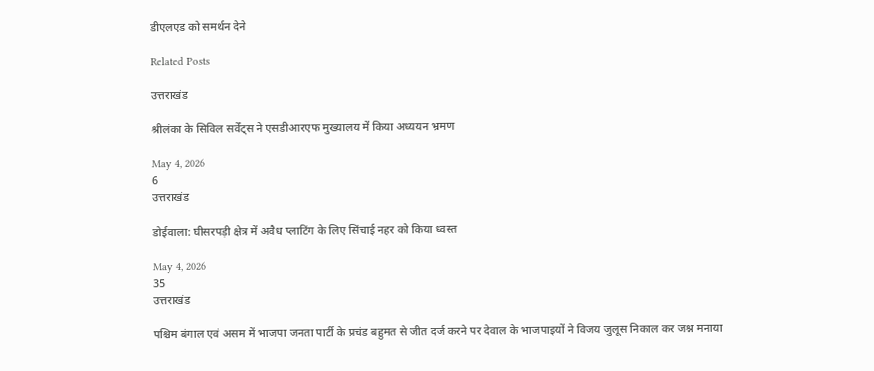डीएलएड को समर्थन देने

Related Posts

उत्तराखंड

श्रीलंका के सिविल सर्वेंट्स ने एसडीआरएफ मुख्यालय में किया अध्ययन भ्रमण

May 4, 2026
6
उत्तराखंड

डोईवाला: घीसरपड़ी क्षेत्र में अवैध प्लाटिंग के लिए सिंचाई नहर को किया ध्वस्त

May 4, 2026
35
उत्तराखंड

पश्चिम बंगाल एवं असम में भाजपा जनता पार्टी के प्रचंड बहुमत से जीत दर्ज करने पर देवाल के भाजपाइयों ने विजय जुलूस निकाल कर जश्न मनाया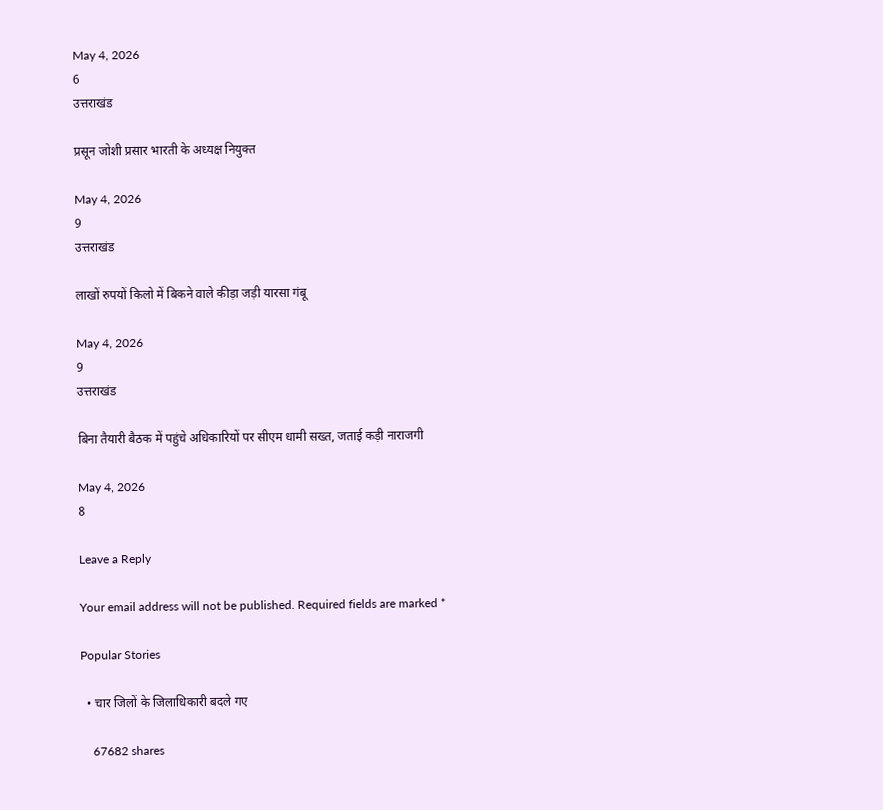May 4, 2026
6
उत्तराखंड

प्रसून जोशी प्रसार भारती के अध्यक्ष नियुक्त

May 4, 2026
9
उत्तराखंड

लाखों रुपयों किलो में बिकने वाले कीड़ा जड़ी यारसा गंबू

May 4, 2026
9
उत्तराखंड

बिना तैयारी बैठक में पहुंचे अधिकारियों पर सीएम धामी सख्त, जताई कड़ी नाराजगी

May 4, 2026
8

Leave a Reply

Your email address will not be published. Required fields are marked *

Popular Stories

  • चार जिलों के जिलाधिकारी बदले गए

    67682 shares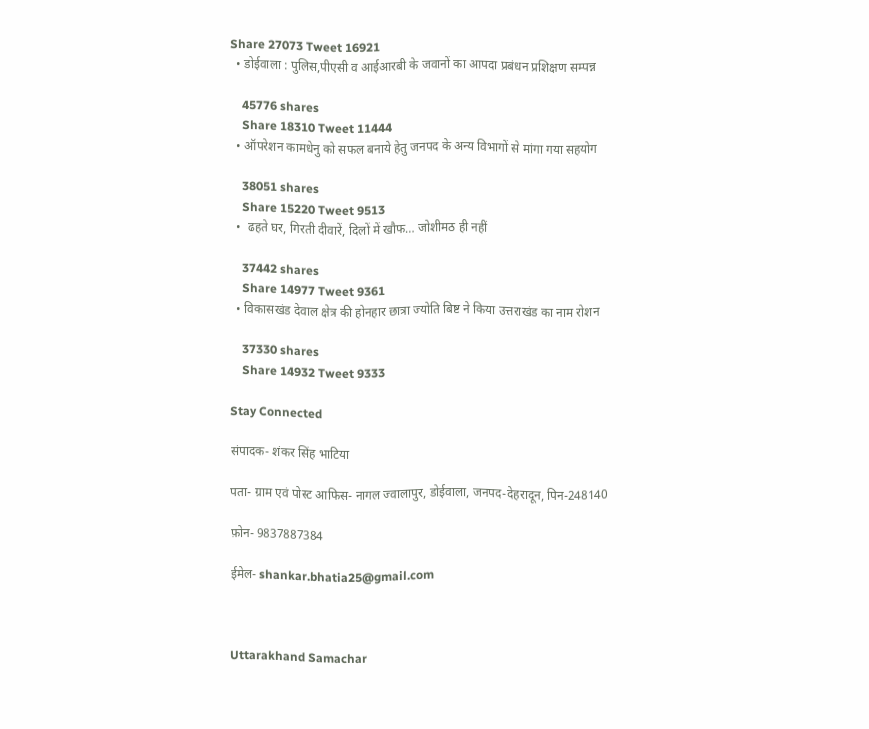Share 27073 Tweet 16921
  • डोईवाला : पुलिस,पीएसी व आईआरबी के जवानों का आपदा प्रबंधन प्रशिक्षण सम्पन्न

    45776 shares
    Share 18310 Tweet 11444
  • ऑपरेशन कामधेनु को सफल बनाये हेतु जनपद के अन्य विभागों से मांगा गया सहयोग

    38051 shares
    Share 15220 Tweet 9513
  •  ढहते घर, गिरती दीवारें, दिलों में खौफ… जोशीमठ ही नहीं

    37442 shares
    Share 14977 Tweet 9361
  • विकासखंड देवाल क्षेत्र की होनहार छात्रा ज्योति बिष्ट ने किया उत्तराखंड का नाम रोशन

    37330 shares
    Share 14932 Tweet 9333

Stay Connected

संपादक- शंकर सिंह भाटिया

पता- ग्राम एवं पोस्ट आफिस- नागल ज्वालापुर, डोईवाला, जनपद-देहरादून, पिन-248140

फ़ोन- 9837887384

ईमेल- shankar.bhatia25@gmail.com



Uttarakhand Samachar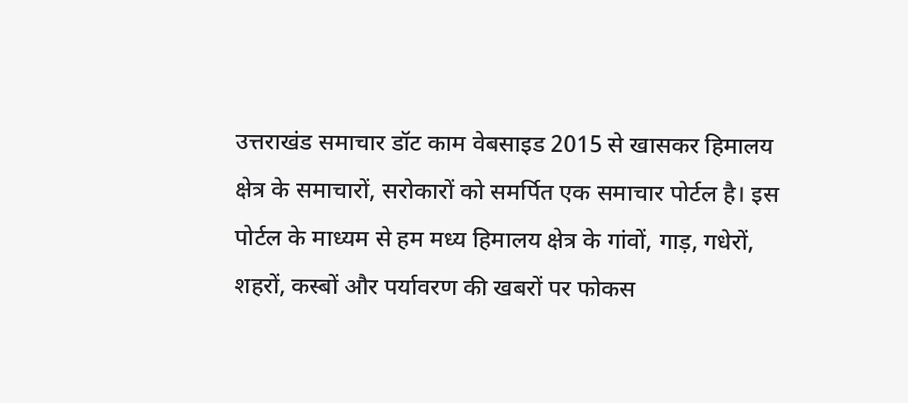उत्तराखंड समाचार डॉट काम वेबसाइड 2015 से खासकर हिमालय क्षेत्र के समाचारों, सरोकारों को समर्पित एक समाचार पोर्टल है। इस पोर्टल के माध्यम से हम मध्य हिमालय क्षेत्र के गांवों, गाड़, गधेरों, शहरों, कस्बों और पर्यावरण की खबरों पर फोकस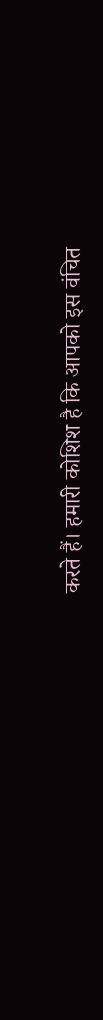करते हैं। हमारी कोशिश है कि आपको इस वंचित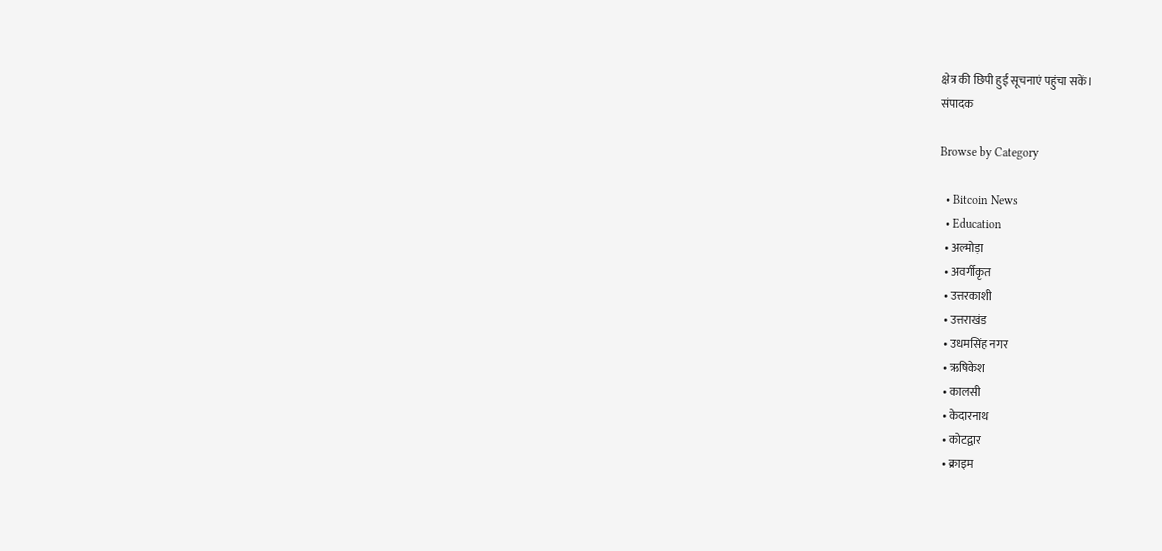क्षेत्र की छिपी हुई सूचनाएं पहुंचा सकें।
संपादक

Browse by Category

  • Bitcoin News
  • Education
  • अल्मोड़ा
  • अवर्गीकृत
  • उत्तरकाशी
  • उत्तराखंड
  • उधमसिंह नगर
  • ऋषिकेश
  • कालसी
  • केदारनाथ
  • कोटद्वार
  • क्राइम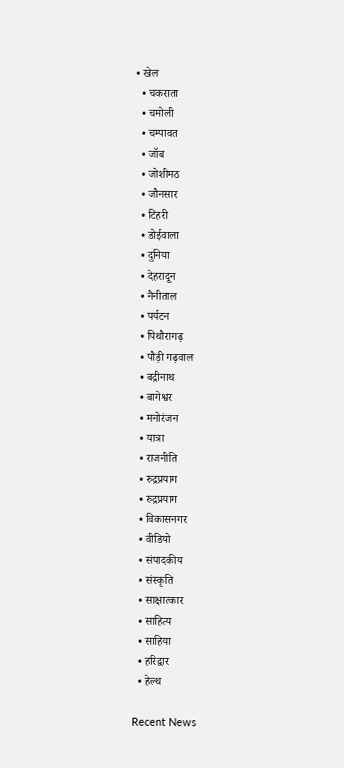• खेल
  • चकराता
  • चमोली
  • चम्पावत
  • जॉब
  • जोशीमठ
  • जौनसार
  • टिहरी
  • डोईवाला
  • दुनिया
  • देहरादून
  • नैनीताल
  • पर्यटन
  • पिथौरागढ़
  • पौड़ी गढ़वाल
  • बद्रीनाथ
  • बागेश्वर
  • मनोरंजन
  • यात्रा
  • राजनीति
  • रुद्रप्रयाग
  • रुद्रप्रयाग
  • विकासनगर
  • वीडियो
  • संपादकीय
  • संस्कृति
  • साक्षात्कार
  • साहित्य
  • साहिया
  • हरिद्वार
  • हेल्थ

Recent News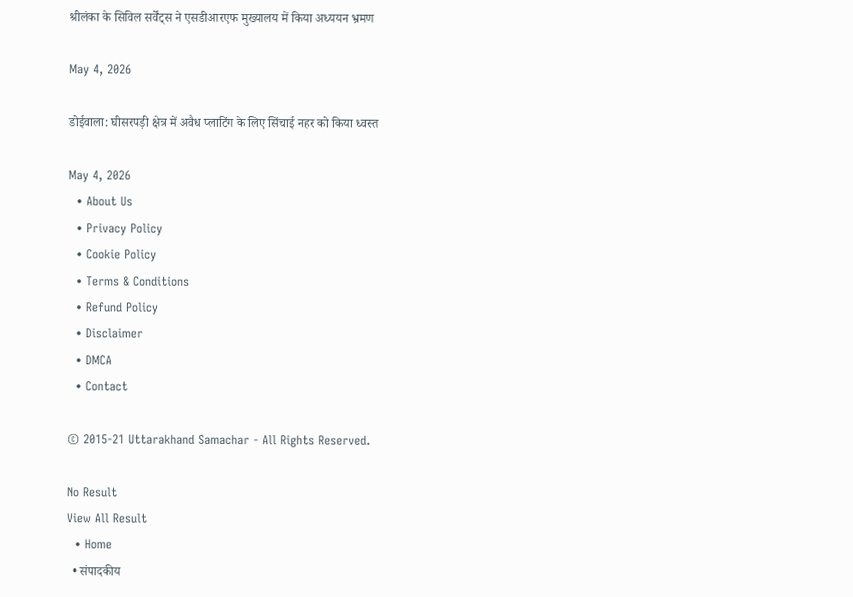श्रीलंका के सिविल सर्वेंट्स ने एसडीआरएफ मुख्यालय में किया अध्ययन भ्रमण

May 4, 2026

डोईवाला: घीसरपड़ी क्षेत्र में अवैध प्लाटिंग के लिए सिंचाई नहर को किया ध्वस्त

May 4, 2026
  • About Us
  • Privacy Policy
  • Cookie Policy
  • Terms & Conditions
  • Refund Policy
  • Disclaimer
  • DMCA
  • Contact

© 2015-21 Uttarakhand Samachar - All Rights Reserved.

No Result
View All Result
  • Home
  • संपादकीय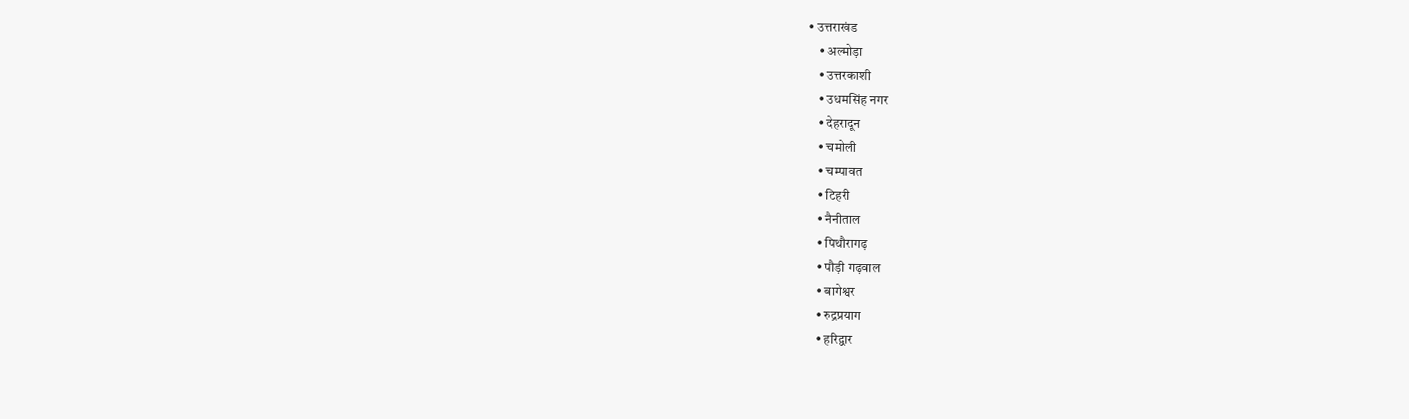• उत्तराखंड
    • अल्मोड़ा
    • उत्तरकाशी
    • उधमसिंह नगर
    • देहरादून
    • चमोली
    • चम्पावत
    • टिहरी
    • नैनीताल
    • पिथौरागढ़
    • पौड़ी गढ़वाल
    • बागेश्वर
    • रुद्रप्रयाग
    • हरिद्वार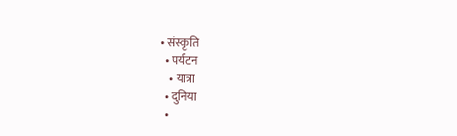• संस्कृति
  • पर्यटन
    • यात्रा
  • दुनिया
  •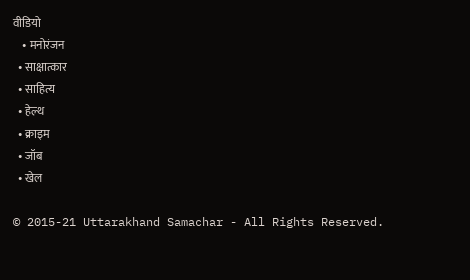वीडियो
    • मनोरंजन
  • साक्षात्कार
  • साहित्य
  • हेल्थ
  • क्राइम
  • जॉब
  • खेल

© 2015-21 Uttarakhand Samachar - All Rights Reserved.